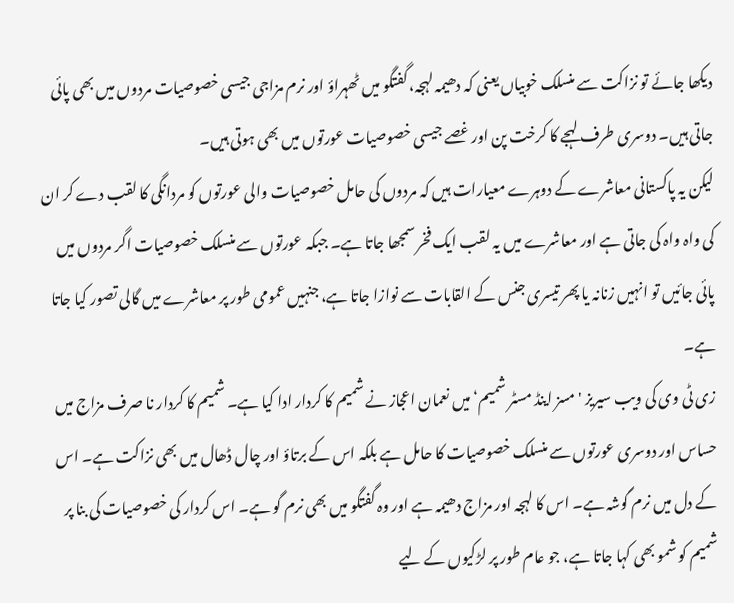دیکھا جائے تو نزاکت سے منسلک خوبیاں یعنی کہ دھیمہ لہجہ، گفتگو میں ٹھہراؤ اور نرم مزاجی جیسی خصوصیات مردوں میں بھی پائی جاتی ہیں۔ دوسری طرف لہجے کا کرخت پن اور غصے جیسی خصوصیات عورتوں میں بھی ہوتی ہیں۔
لیکن یہ پاکستانی معاشرے کے دوہرے معیارات ہیں کہ مردوں کی حامل خصوصیات والی عورتوں کو مردانگی کا لقب دے کر ان کی واہ واہ کی جاتی ہے اور معاشرے میں یہ لقب ایک فخر سمجھا جاتا ہے۔ جبکہ عورتوں سے منسلک خصوصیات اگر مردوں میں پائی جائیں تو انہیں زنانہ یا پھر تیسری جنس کے القابات سے نوازا جاتا ہے، جنہیں عمومی طور پر معاشرے میں گالی تصور کیا جاتا ہے۔
زی ٹی وی کی ویب سیریز 'مسز اینڈ مسٹر شمیم‘ میں نعمان اعجاز نے شمیم کا کردار ادا کیا ہے۔ شمیم کا کردار نا صرف مزاج میں حساس اور دوسری عورتوں سے منسلک خصوصیات کا حامل ہے بلکہ اس کے برتاؤ اور چال ڈھال میں بھی نزاکت ہے۔ اس کے دل میں نرم گوشہ ہے۔ اس کا لہجہ اور مزاج دھیمہ ہے اور وہ گفتگو میں بھی نرم گو ہے۔ اس کردار کی خصوصیات کی بنا پر شمیم کو شمو بھی کہا جاتا ہے، جو عام طور پر لڑکیوں کے لیے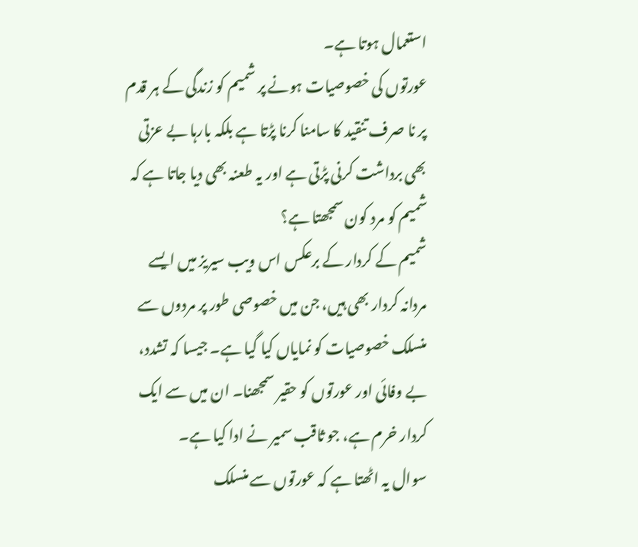استعمال ہوتا ہے۔
عورتوں کی خصوصیات ہونے پر شمیم کو زندگی کے ہر قدم پر نا صرف تنقید کا سامنا کرنا پڑتا ہے بلکہ بارہا بے عزتی بھی برداشت کرنی پڑتی ہے اور یہ طعنہ بھی دیا جاتا ہے کہ شمیم کو مرد کون سمجھتا ہے؟
شمیم کے کردار کے برعکس اس ویب سیریز میں ایسے مردانہ کردار بھی ہیں، جن میں خصوصی طور پر مردوں سے منسلک خصوصیات کو نمایاں کیا گیا ہے۔ جیسا کہ تشدد، بے وفائی اور عورتوں کو حقیر سمجھنا۔ ان میں سے ایک کردار خرم ہے، جو ثاقب سمیر نے ادا کیا ہے۔
سوال یہ اٹھتا ہے کہ عورتوں سے منسلک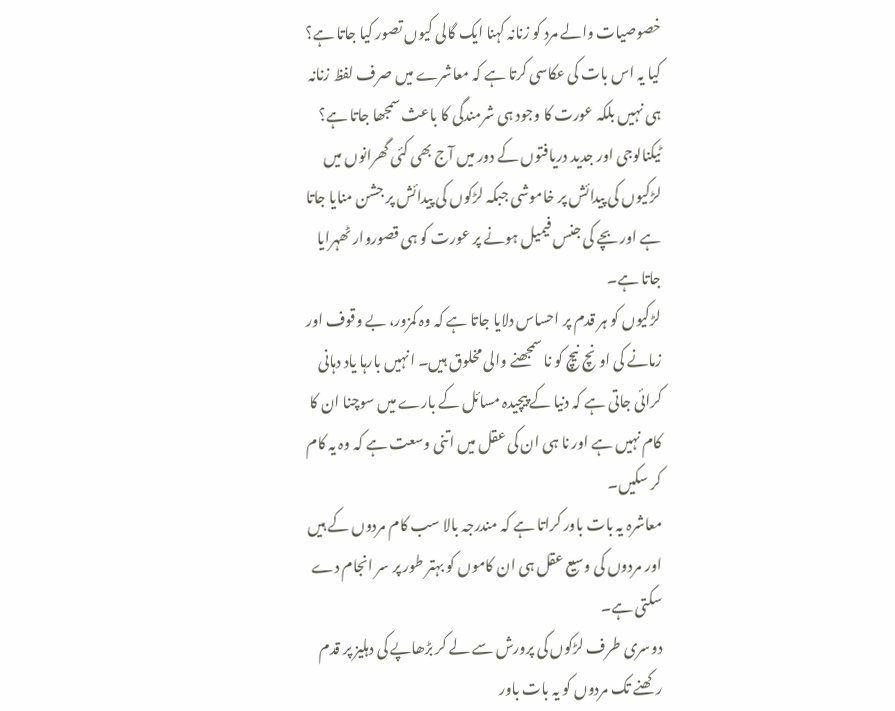خصوصیات والے مرد کو زنانہ کہنا ایک گالی کیوں تصور کیا جاتا ہے؟
کیا یہ اس بات کی عکاسی کرتا ہے کہ معاشرے میں صرف لفظ زنانہ ہی نہیں بلکہ عورت کا وجود ہی شرمندگی کا باعث سمجھا جاتا ہے؟ ٹیکنالوجی اور جدید دریافتوں کے دور میں آج بھی کئی گھرانوں میں لڑکیوں کی پیدائش پر خاموشی جبکہ لڑکوں کی پیدائش پر جشن منایا جاتا ہے اور بچے کی جنس فیمیل ہونے پر عورت کو ہی قصوروار ٹھہرایا جاتا ہے۔
لڑکیوں کو ہر قدم پر احساس دلایا جاتا ہے کہ وہ کمزور، بے وقوف اور زمانے کی اونچ نیچ کو نا سمجھنے والی مخلوق ہیں۔ انہیں بارہا یاد دہانی کرائی جاتی ہے کہ دنیا کے پیچیدہ مسائل کے بارے میں سوچنا ان کا کام نہیں ہے اور نا ہی ان کی عقل میں اتنی وسعت ہے کہ وہ یہ کام کر سکیں۔
معاشرہ یہ بات باور کراتا ہے کہ مندرجہ بالا سب کام مردوں کے ہیں اور مردوں کی وسیع عقل ہی ان کاموں کو بہتر طور پر سر انجام دے سکتی ہے۔
دوسری طرف لڑکوں کی پرورش سے لے کر بڑھاپے کی دہلیز پر قدم رکھنے تک مردوں کو یہ بات باور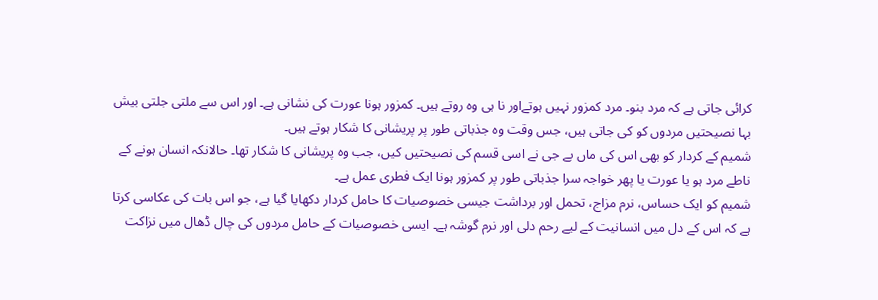کرائی جاتی ہے کہ مرد بنو۔ مرد کمزور نہیں ہوتےاور نا ہی وہ روتے ہیں۔ کمزور ہونا عورت کی نشانی ہے۔ اور اس سے ملتی جلتی بیش بہا نصیحتیں مردوں کو کی جاتی ہیں، جس وقت وہ جذباتی طور پر پریشانی کا شکار ہوتے ہیں۔
شمیم کے کردار کو بھی اس کی ماں بے جی نے اسی قسم کی نصیحتیں کیں، جب وہ پریشانی کا شکار تھا۔ حالانکہ انسان ہونے کے ناطے مرد ہو یا عورت یا پھر خواجہ سرا جذباتی طور پر کمزور ہونا ایک فطری عمل ہے۔
شمیم کو ایک حساس، نرم مزاج، تحمل اور برداشت جیسی خصوصیات کا حامل کردار دکھایا گیا ہے، جو اس بات کی عکاسی کرتا ہے کہ اس کے دل میں انسانیت کے لیے رحم دلی اور نرم گوشہ ہے۔ ایسی خصوصیات کے حامل مردوں کی چال ڈھال میں نزاکت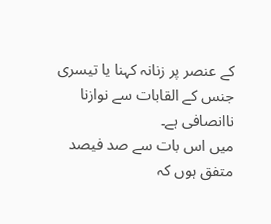کے عنصر پر زنانہ کہنا یا تیسری جنس کے القابات سے نوازنا ناانصافی ہے۔
میں اس بات سے صد فیصد متفق ہوں کہ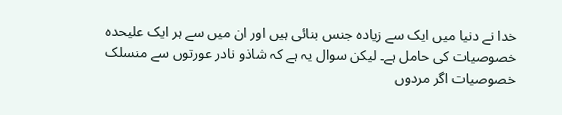خدا نے دنیا میں ایک سے زیادہ جنس بنائی ہیں اور ان میں سے ہر ایک علیحدہ خصوصیات کی حامل ہے۔ لیکن سوال یہ ہے کہ شاذو نادر عورتوں سے منسلک خصوصیات اگر مردوں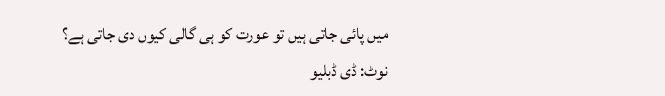میں پائی جاتی ہیں تو عورت کو ہی گالی کیوں دی جاتی ہے؟
نوٹ: ڈی ڈبلیو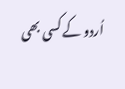اُردو کے کسی بھی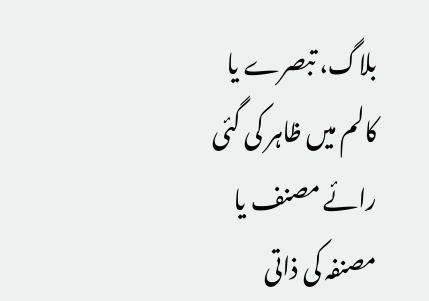بلاگ، تبصرے یا کالم میں ظاہر کی گئی رائے مصنف یا مصنفہ کی ذاتی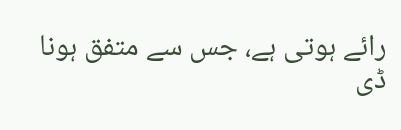رائے ہوتی ہے، جس سے متفق ہونا ڈی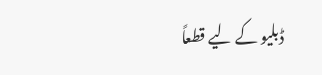ڈبلیو کے لیے قطعاً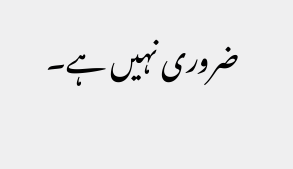ضروری نہیں ہے۔